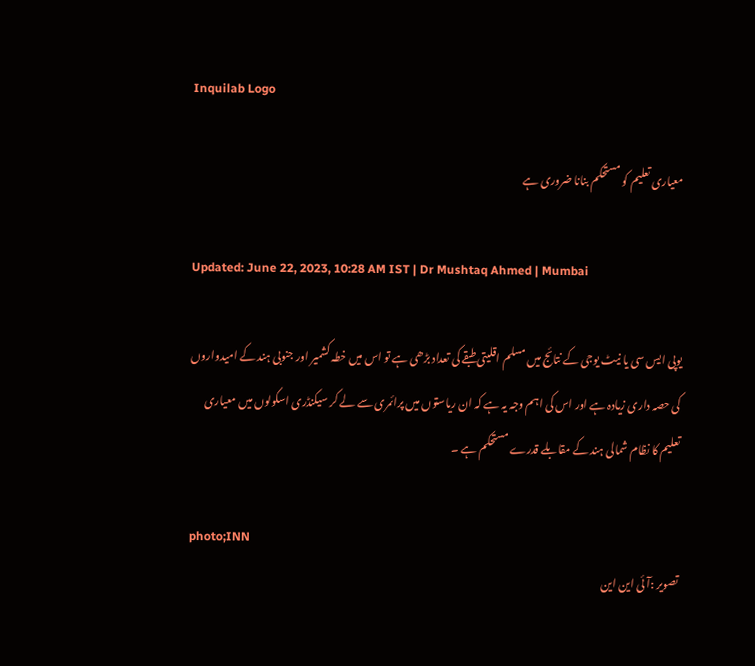Inquilab Logo

معیاری تعلیم کو مستحکم بنانا ضروری ہے

Updated: June 22, 2023, 10:28 AM IST | Dr Mushtaq Ahmed | Mumbai

یوپی ایس سی یا نیٹ یوجی کے نتائج میں مسلم اقلیتی طبقے کی تعداد بڑھی ہے تو اس میں خطہ کشمیر اور جنوبی ہند کے امیدواروں کی حصہ داری زیادہ ہے اور اس کی اہم وجہ یہ ہے کہ ان ریاستوں میں پرائمری سے لے کر سیکنڈری اسکولوں میں معیاری تعلیم کا نظام شمالی ہند کے مقابلے قدرے مستحکم ہے ۔

photo;INN
تصویر :آئی این این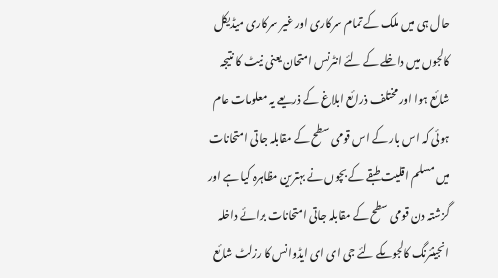حال ہی میں ملک کے تمام سرکاری اور غیر سرکاری میڈیکل کالجوں میں داخلے کے لئے انٹرنس امتحان یعنی نیٹ کا نتیجہ شائع ہوا اور مختلف ذرائع ابلاغ کے ذریعے یہ معلومات عام ہوئی کہ اس بار کے اس قومی سطح کے مقابلہ جاتی امتحانات میں مسلم اقلیت طبقے کے بچوں نے بہترین مظاہرہ کیا ہے اور گزشتہ دن قومی سطح کے مقابلہ جاتی امتحانات برائے داخلہ انجینئرنگ کالجوںکے لئے جی ای ای ایڈوانس کا رزلٹ شائع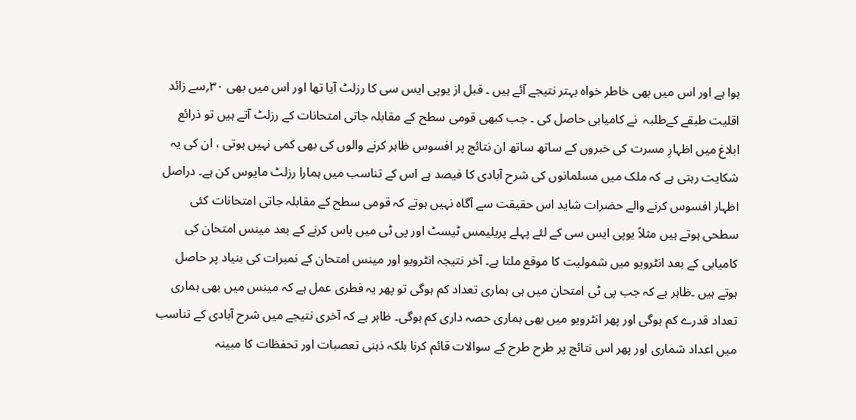ہوا ہے اور اس میں بھی خاطر خواہ بہتر نتیجے آئے ہیں ۔ قبل از یوپی ایس سی کا رزلٹ آیا تھا اور اس میں بھی ۳۰؍سے زائد اقلیت طبقے کےطلبہ  نے کامیابی حاصل کی ۔ جب کبھی قومی سطح کے مقابلہ جاتی امتحانات کے رزلٹ آتے ہیں تو ذرائع ابلاغ میں اظہارِ مسرت کی خبروں کے ساتھ ساتھ ان نتائج پر افسوس ظاہر کرنے والوں کی بھی کمی نہیں ہوتی ، ان کی یہ شکایت رہتی ہے کہ ملک میں مسلمانوں کی شرح آبادی کا فیصد ہے اس کے تناسب میں ہمارا رزلٹ مایوس کن ہے۔ دراصل اظہار افسوس کرنے والے حضرات شاید اس حقیقت سے آگاہ نہیں ہوتے کہ قومی سطح کے مقابلہ جاتی امتحانات کئی سطحی ہوتے ہیں مثلاً یوپی ایس سی کے لئے پہلے پریلیمس ٹیسٹ اور پی ٹی میں پاس کرنے کے بعد مینس امتحان کی کامیابی کے بعد انٹرویو میں شمولیت کا موقع ملتا ہے۔ آخر نتیجہ انٹرویو اور مینس امتحان کے نمبرات کی بنیاد پر حاصل ہوتے ہیں ۔ظاہر ہے کہ جب پی ٹی امتحان میں ہی ہماری تعداد کم ہوگی تو پھر یہ فطری عمل ہے کہ مینس میں بھی ہماری تعداد قدرے کم ہوگی اور پھر انٹرویو میں بھی ہماری حصہ داری کم ہوگی۔ ظاہر ہے کہ آخری نتیجے میں شرح آبادی کے تناسب میں اعداد شماری اور پھر اس نتائج پر طرح طرح کے سوالات قائم کرنا بلکہ ذہنی تعصبات اور تحفظات کا مبینہ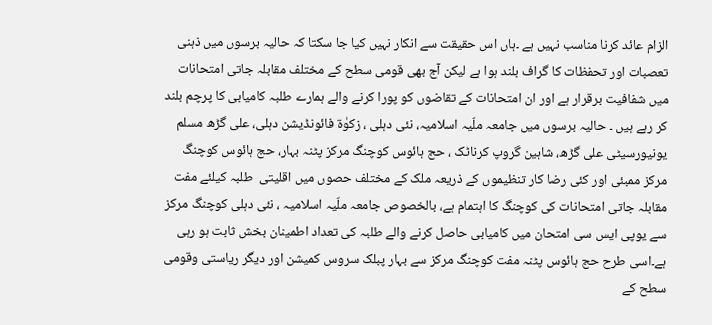الزام عائد کرنا مناسب نہیں ہے ۔ہاں اس حقیقت سے انکار نہیں کیا جا سکتا کہ حالیہ برسوں میں ذہنی تعصبات اور تحفظات کا گراف بلند ہوا ہے لیکن آج بھی قومی سطح کے مختلف مقابلہ جاتی امتحانات میں شفافیت برقرار ہے اور ان امتحانات کے تقاضوں کو پورا کرنے والے ہمارے طلبہ کامیابی کا پرچم بلند کر رہے ہیں ۔ حالیہ برسوں میں جامعہ ملّیہ اسلامیہ، نئی دہلی ، زکوٰۃ فائونڈیشن دہلی، علی گڑھ مسلم یونیورسیٹی علی گڑھ، شاہین گروپ کرناٹک ، حج ہائوس کوچنگ مرکز پٹنہ بہار، حج ہائوس کوچنگ مرکز ممبئی اور کئی رضا کار تنظیموں کے ذریعہ ملک کے مختلف حصوں میں اقلیتی  طلبہ کیلئے مفت مقابلہ جاتی امتحانات کی کوچنگ کا اہتمام ہے، بالخصوص جامعہ ملّیہ اسلامیہ ، نئی دہلی کوچنگ مرکز سے یوپی ایس سی امتحان میں کامیابی حاصل کرنے والے طلبہ کی تعداد اطمینان بخش ثابت ہو رہی ہے۔اسی طرح حج ہائوس پٹنہ مفت کوچنگ مرکز سے بہار پبلک سروس کمیشن اور دیگر ریاستی وقومی سطح کے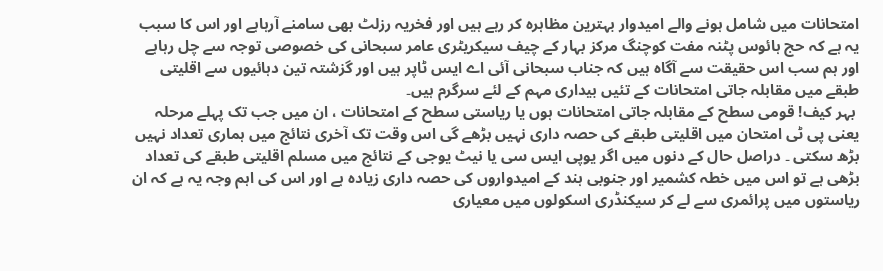امتحانات میں شامل ہونے والے امیدوار بہترین مظاہرہ کر رہے ہیں اور فخریہ رزلٹ بھی سامنے آرہاہے اور اس کا سبب یہ ہے کہ حج ہائوس پٹنہ مفت کوچنگ مرکز بہار کے چیف سیکریٹری عامر سبحانی کی خصوصی توجہ سے چل رہاہے اور ہم سب اس حقیقت سے آگاہ ہیں کہ جناب سبحانی آئی اے ایس ٹاپر ہیں اور گزشتہ تین دہائیوں سے اقلیتی طبقے میں مقابلہ جاتی امتحانات کے تئیں بیداری مہم کے لئے سرگرم ہیں۔
 بہر کیف! قومی سطح کے مقابلہ جاتی امتحانات ہوں یا ریاستی سطح کے امتحانات ، ان میں جب تک پہلے مرحلہ یعنی پی ٹی امتحان میں اقلیتی طبقے کی حصہ داری نہیں بڑھے گی اس وقت تک آخری نتائج میں ہماری تعداد نہیں بڑھ سکتی ۔ دراصل حال کے دنوں میں اگر یوپی ایس سی یا نیٹ یوجی کے نتائج میں مسلم اقلیتی طبقے کی تعداد بڑھی ہے تو اس میں خطہ کشمیر اور جنوبی ہند کے امیدواروں کی حصہ داری زیادہ ہے اور اس کی اہم وجہ یہ ہے کہ ان ریاستوں میں پرائمری سے لے کر سیکنڈری اسکولوں میں معیاری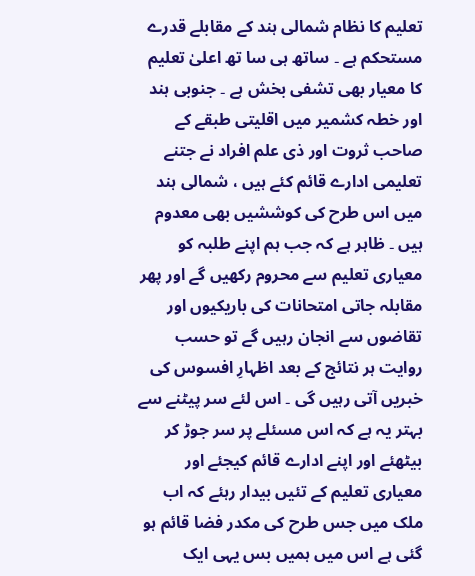تعلیم کا نظام شمالی ہند کے مقابلے قدرے مستحکم ہے ۔ ساتھ ہی سا تھ اعلیٰ تعلیم کا معیار بھی تشفی بخش ہے ۔ جنوبی ہند اور خطہ کشمیر میں اقلیتی طبقے کے صاحب ثروت اور ذی علم افراد نے جتنے تعلیمی ادارے قائم کئے ہیں ، شمالی ہند میں اس طرح کی کوششیں بھی معدوم ہیں ۔ ظاہر ہے کہ جب ہم اپنے طلبہ کو معیاری تعلیم سے محروم رکھیں گے اور پھر مقابلہ جاتی امتحانات کی باریکیوں اور تقاضوں سے انجان رہیں گے تو حسب روایت ہر نتائج کے بعد اظہارِ افسوس کی خبریں آتی رہیں گی ۔ اس لئے سر پیٹنے سے بہتر یہ ہے کہ اس مسئلے پر سر جوڑ کر بیٹھئے اور اپنے ادارے قائم کیجئے اور معیاری تعلیم کے تئیں بیدار رہئے کہ اب ملک میں جس طرح کی مکدر فضا قائم ہو گئی ہے اس میں ہمیں بس یہی ایک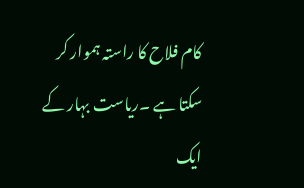کام فلاح کا راستہ ہموار کر سکتا ہے ۔ریاست بہار کے ایک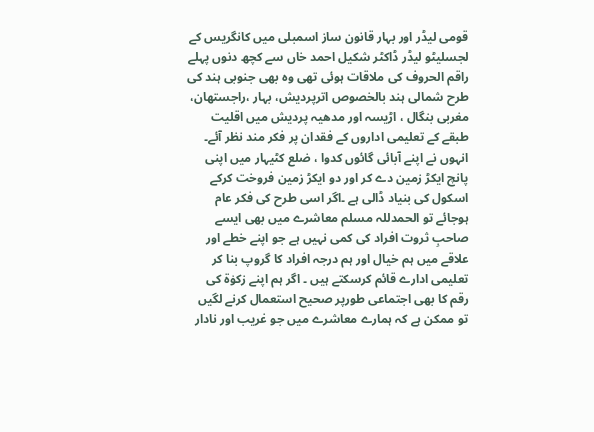قومی لیڈر اور بہار قانون ساز اسمبلی میں کانگریس کے لجسلیٹو لیڈر ڈاکٹر شکیل احمد خاں سے کچھ دنوں پہلے راقم الحروف کی ملاقات ہوئی تھی وہ بھی جنوبی ہند کی طرح شمالی ہند بالخصوص اترپردیش، بہار ،راجستھان، مغربی بنگال ، اڑیسہ اور مدھیہ پردیش میں اقلیت طبقے کے تعلیمی اداروں کے فقدان پر فکر مند نظر آئے۔ انہوں نے اپنے آبائی گائوں کدوا ، ضلع کٹیہار میں اپنی پانچ ایکڑ زمین دے کر اور دو ایکڑ زمین فروخت کرکے اسکول کی بنیاد ڈالی ہے ۔اگر اسی طرح کی فکر عام ہوجائے تو الحمدللہ مسلم معاشرے میں بھی ایسے صاحبِ ثروت افراد کی کمی نہیں ہے جو اپنے خطے اور علاقے میں ہم خیال اور ہم درجہ افراد کا گروپ بنا کر تعلیمی ادارے قائم کرسکتے ہیں ۔ اگر ہم اپنے زکوٰۃ کی رقم کا بھی اجتماعی طورپر صحیح استعمال کرنے لگیں تو ممکن ہے کہ ہمارے معاشرے میں جو غریب اور نادار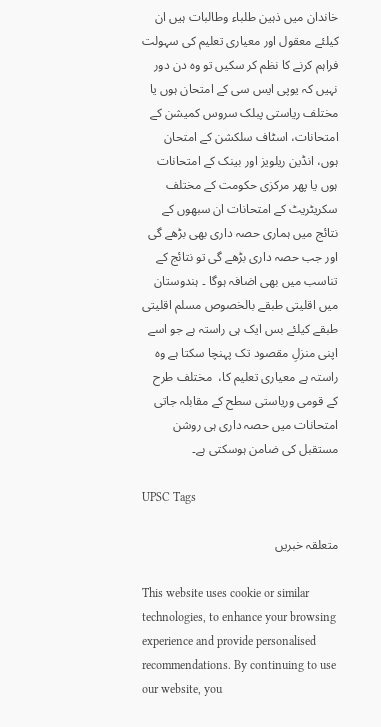خاندان میں ذہین طلباء وطالبات ہیں ان کیلئے معقول اور معیاری تعلیم کی سہولت فراہم کرنے کا نظم کر سکیں تو وہ دن دور نہیں کہ یوپی ایس سی کے امتحان ہوں یا مختلف ریاستی پبلک سروس کمیشن کے امتحانات، اسٹاف سلکشن کے امتحان ہوں، انڈین ریلویز اور بینک کے امتحانات ہوں یا پھر مرکزی حکومت کے مختلف سکریٹریٹ کے امتحانات ان سبھوں کے نتائج میں ہماری حصہ داری بھی بڑھے گی اور جب حصہ داری بڑھے گی تو نتائج کے تناسب میں بھی اضافہ ہوگا ۔ ہندوستان میں اقلیتی طبقے بالخصوص مسلم اقلیتی طبقے کیلئے بس ایک ہی راستہ ہے جو اسے اپنی منزلِ مقصود تک پہنچا سکتا ہے وہ راستہ ہے معیاری تعلیم کا،  مختلف طرح کے قومی وریاستی سطح کے مقابلہ جاتی امتحانات میں حصہ داری ہی روشن مستقبل کی ضامن ہوسکتی ہے۔

UPSC Tags

متعلقہ خبریں

This website uses cookie or similar technologies, to enhance your browsing experience and provide personalised recommendations. By continuing to use our website, you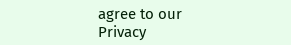agree to our Privacy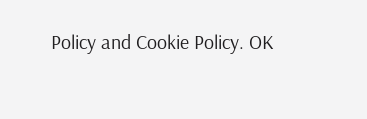Policy and Cookie Policy. OK